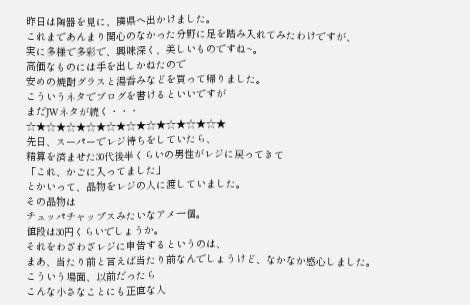昨日は陶器を見に、隣県へ出かけました。
これまであんまり関心のなかった分野に足を踏み入れてみたわけですが、
実に多様で多彩で、興味深く、美しいものですね~。
高価なものには手を出しかねたので
安めの焼酎グラスと湯呑みなどを買って帰りました。
こういうネタでブログを書けるといいですが
まだJWネタが続く・・・
☆★☆★☆★☆★☆★☆★☆★☆★☆★☆★
先日、スーパーでレジ待ちをしていたら、
精算を済ませた30代後半くらいの男性がレジに戻ってきて
「これ、かごに入ってました」
とかいって、品物をレジの人に渡していました。
その品物は
チュッパチャップスみたいなアメ一個。
値段は30円くらいでしょうか。
それをわざわざレジに申告するというのは、
まあ、当たり前と言えば当たり前なんでしょうけど、なかなか感心しました。
こういう場面、以前だったら
こんな小さなことにも正直な人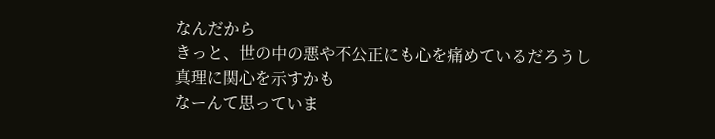なんだから
きっと、世の中の悪や不公正にも心を痛めているだろうし
真理に関心を示すかも
なーんて思っていま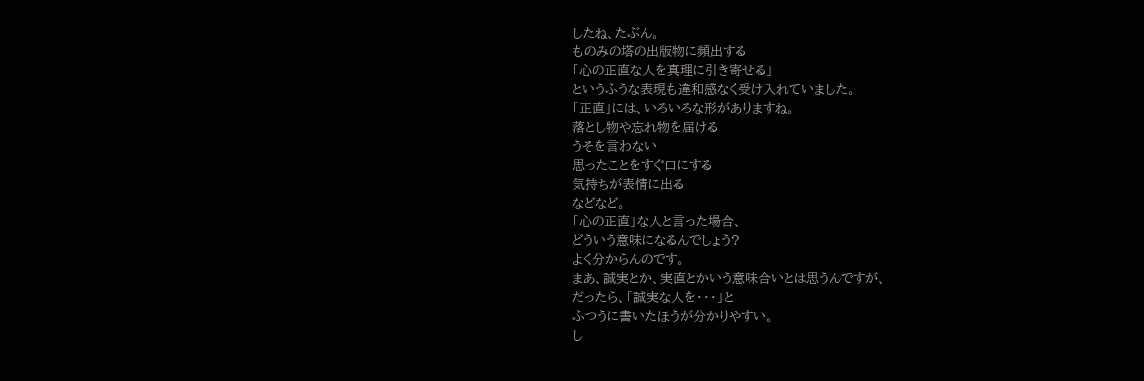したね、たぶん。
ものみの塔の出版物に頻出する
「心の正直な人を真理に引き寄せる」
というふうな表現も違和感なく受け入れていました。
「正直」には、いろいろな形がありますね。
落とし物や忘れ物を届ける
うそを言わない
思ったことをすぐ口にする
気持ちが表情に出る
などなど。
「心の正直」な人と言った場合、
どういう意味になるんでしょう?
よく分からんのです。
まあ、誠実とか、実直とかいう意味合いとは思うんですが、
だったら、「誠実な人を・・・」と
ふつうに書いたほうが分かりやすい。
し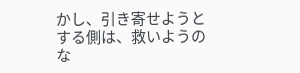かし、引き寄せようとする側は、救いようのな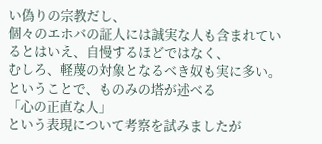い偽りの宗教だし、
個々のエホバの証人には誠実な人も含まれているとはいえ、自慢するほどではなく、
むしろ、軽蔑の対象となるべき奴も実に多い。
ということで、ものみの塔が述べる
「心の正直な人」
という表現について考察を試みましたが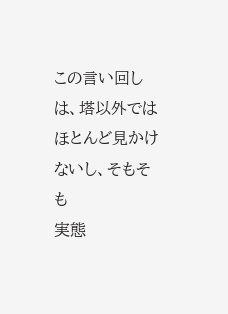この言い回しは、塔以外ではほとんど見かけないし、そもそも
実態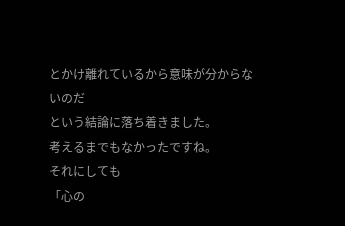とかけ離れているから意味が分からないのだ
という結論に落ち着きました。
考えるまでもなかったですね。
それにしても
「心の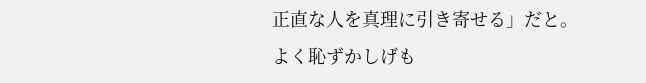正直な人を真理に引き寄せる」だと。
よく恥ずかしげも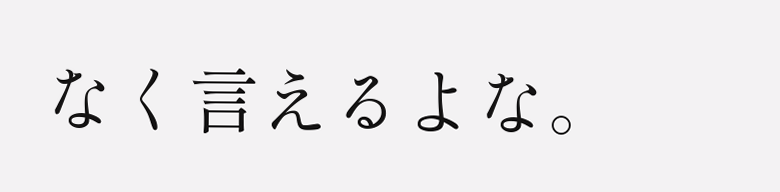なく言えるよな。